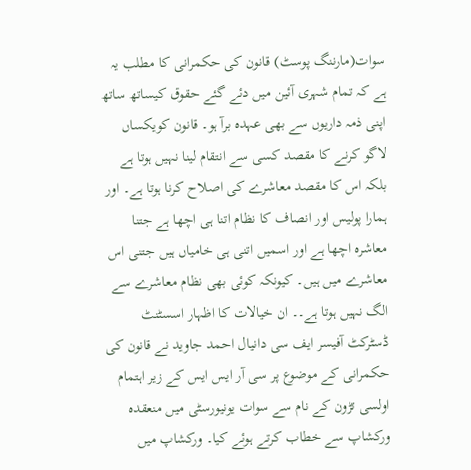سوات(مارننگ پوسٹ) قانون کی حکمرانی کا مطلب یہ ہے کہ تمام شہری آئین میں دئے گئے حقوق کیساتھ ساتھ اپنی ذمہ داریوں سے بھی عہدہ برآ ہو۔ قانون کویکساں لاگو کرنے کا مقصد کسی سے انتقام لینا نہیں ہوتا ہے بلکہ اس کا مقصد معاشرے کی اصلاح کرنا ہوتا ہے۔ اور ہمارا پولیس اور انصاف کا نظام اتنا ہی اچھا ہے جتنا معاشرہ اچھا ہے اور اسمیں اتنی ہی خامیاں ہیں جتنی اس معاشرے میں ہیں۔ کیونکہ کوئی بھی نظام معاشرے سے الگ نہیں ہوتا ہے۔۔ ان خیالات کا اظہار اسسٹنٹ ڈسٹرکٹ آفیسر ایف سی دانیال احمد جاوید نے قانون کی حکمرانی کے موضوع پر سی آر ایس ایس کے زیر اہتمام اولسی تڑون کے نام سے سوات یونیورسٹی میں منعقدہ ورکشاپ سے خطاب کرتے ہوئے کیا۔ ورکشاپ میں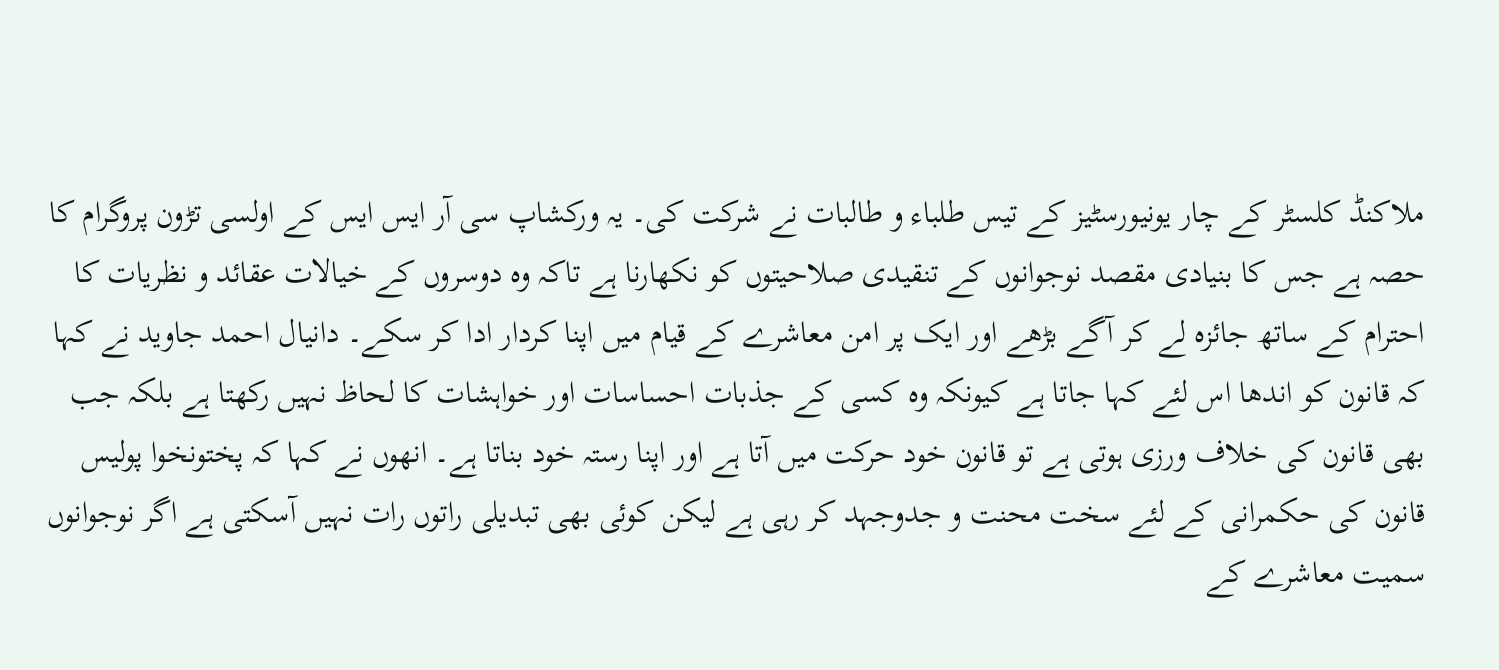ملاکنڈ کلسٹر کے چار یونیورسٹیز کے تیس طلباء و طالبات نے شرکت کی۔ یہ ورکشاپ سی آر ایس ایس کے اولسی تڑون پروگرام کا حصہ ہے جس کا بنیادی مقصد نوجوانوں کے تنقیدی صلاحیتوں کو نکھارنا ہے تاکہ وہ دوسروں کے خیالات عقائد و نظریات کا احترام کے ساتھ جائزہ لے کر آگے بڑھے اور ایک پر امن معاشرے کے قیام میں اپنا کردار ادا کر سکے۔ دانیال احمد جاوید نے کہا کہ قانون کو اندھا اس لئے کہا جاتا ہے کیونکہ وہ کسی کے جذبات احساسات اور خواہشات کا لحاظ نہیں رکھتا ہے بلکہ جب بھی قانون کی خلاف ورزی ہوتی ہے تو قانون خود حرکت میں آتا ہے اور اپنا رستہ خود بناتا ہے۔ انھوں نے کہا کہ پختونخوا پولیس قانون کی حکمرانی کے لئے سخت محنت و جدوجہد کر رہی ہے لیکن کوئی بھی تبدیلی راتوں رات نہیں آسکتی ہے اگر نوجوانوں سمیت معاشرے کے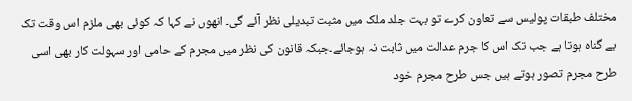مختلف طبقات پولیس سے تعاون کرے تو بہت جلد ملک میں مثبت تبدیلی نظر آئے گی۔ انھوں نے کہا کہ کوئی بھی ملزم اس وقت تک بے گناہ ہوتا ہے جب تک اس کا جرم عدالت میں ثابت نہ ہوجائے۔جبکہ قانون کی نظر میں مجرم کے حامی اور سہولت کار بھی اسی طرح مجرم تصور ہوتے ہیں جس طرح مجرم خود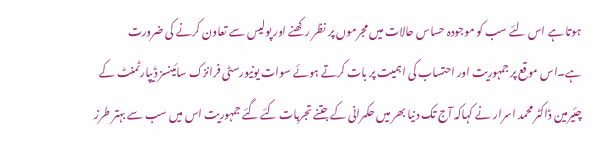ہوتا ہے اس لئے سب کو موجودہ حساس حالات میں مجرموں پر نظر رکھنے اور پولیس سے تعاون کرنے کی ضرورت ہے۔اس موقع پر جمہوریت اور احتساب کی اہمیت پر بات کرتے ہوئے سوات یونیورسٹی فرانزک سائینسز ڈیپارٹمنٹ کے چئیرمین ڈاکٹر محمد اسرار نے کہاکہ آج تک دنیا بھر میں حکمرانی کے جتنے تجربات کئے گئے جمہوریت اس میں سب سے بہتر طرز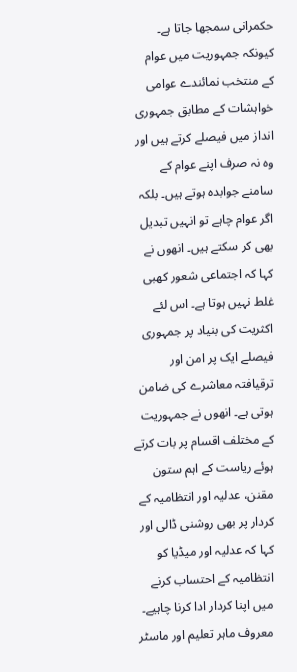حکمرانی سمجھا جاتا ہے۔ کیونکہ جمہوریت میں عوام کے منتخب نمائندے عوامی خواہشات کے مطابق جمہوری انداز میں فیصلے کرتے ہیں اور وہ نہ صرف اپنے عوام کے سامنے جوابدہ ہوتے ہیں۔ بلکہ اگر عوام چاہے تو انہیں تبدیل بھی کر سکتے ہیں۔ انھوں نے کہا کہ اجتماعی شعور کھبی غلط نہیں ہوتا ہے۔ اس لئے اکثریت کی بنیاد پر جمہوری فیصلے ایک پر امن اور ترقیافتہ معاشرے کی ضامن ہوتی ہے۔ انھوں نے جمہوریت کے مختلف اقسام پر بات کرتے ہوئے ریاست کے اہم ستون مقنن، عدلیہ اور انتظامیہ کے کردار پر بھی روشنی ڈالی اور کہا کہ عدلیہ اور میڈیا کو انتظامیہ کے احتساب کرنے میں اپنا کردار ادا کرنا چاہیے۔ معروف ماہر تعلیم اور ماسٹر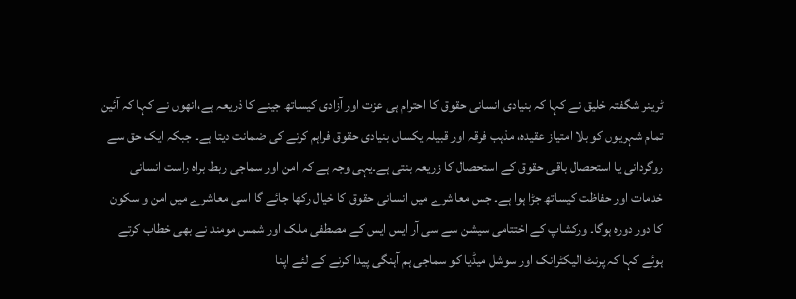ٹرینر شگفتہ خلیق نے کہا کہ بنیادی انسانی حقوق کا احترام ہی عزت اور آزادی کیساتھ جینے کا ذریعہ ہے،انھوں نے کہا کہ آئین تمام شہریوں کو بلا امتیاز عقیدہ، مذہب فرقہ اور قبیلہ یکساں بنیادی حقوق فراہم کرنے کی ضمانت دیتا ہے۔ جبکہ ایک حق سے روگردانی یا استحصال باقی حقوق کے استحصال کا زریعہ بنتی ہے۔یہی وجہ ہے کہ امن اور سماجی ربط براہ راست انسانی خدمات اور حفاظت کیساتھ جڑا ہوا ہے۔ جس معاشرے میں انسانی حقوق کا خیال رکھا جائے گا اسی معاشرے میں امن و سکون کا دور دورہ ہوگا۔ ورکشاپ کے اختتامی سیشن سے سی آر ایس ایس کے مصطفی ملک اور شمس مومند نے بھی خطاب کرتے ہوئے کہا کہ پرنٹ الیکٹرانک اور سوشل میڈیا کو سماجی ہم آہنگی پیدا کرنے کے لئے اپنا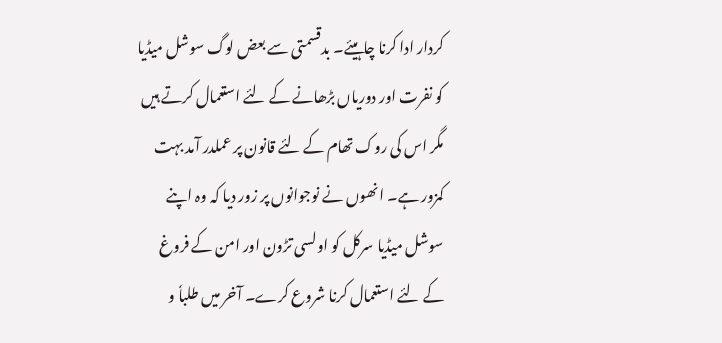کردار ادا کرنا چاہیئے۔ بدقسمتی سے بعض لوگ سوشل میڈیا کو نفرت اور دوریاں بڑھانے کے لئے استعمال کرتے ہیں مگر اس کی روک تھام کے لئے قانون پر عملدر آمد بہت کمزور ہے۔ انھوں نے نوجوانوں پر زور دیا کہ وہ اپنے سوشل میڈیا سرکل کو اولسی تڑون اور امن کے فروغ کے لئے استعمال کرنا شروع کرے۔ آخر میں طلباٗ و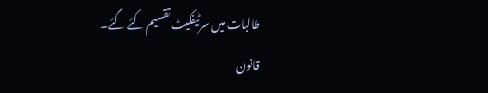طالبات میں سرٹیفکیٹ تقسیم کئے گئے۔
قانون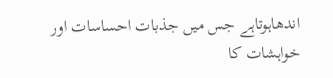اندھاہوتاہے جس میں جذبات احساسات اور خواہشات کا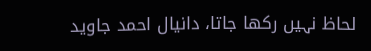لحاظ نہیں رکھا جاتا، دانیال احمد جاوید